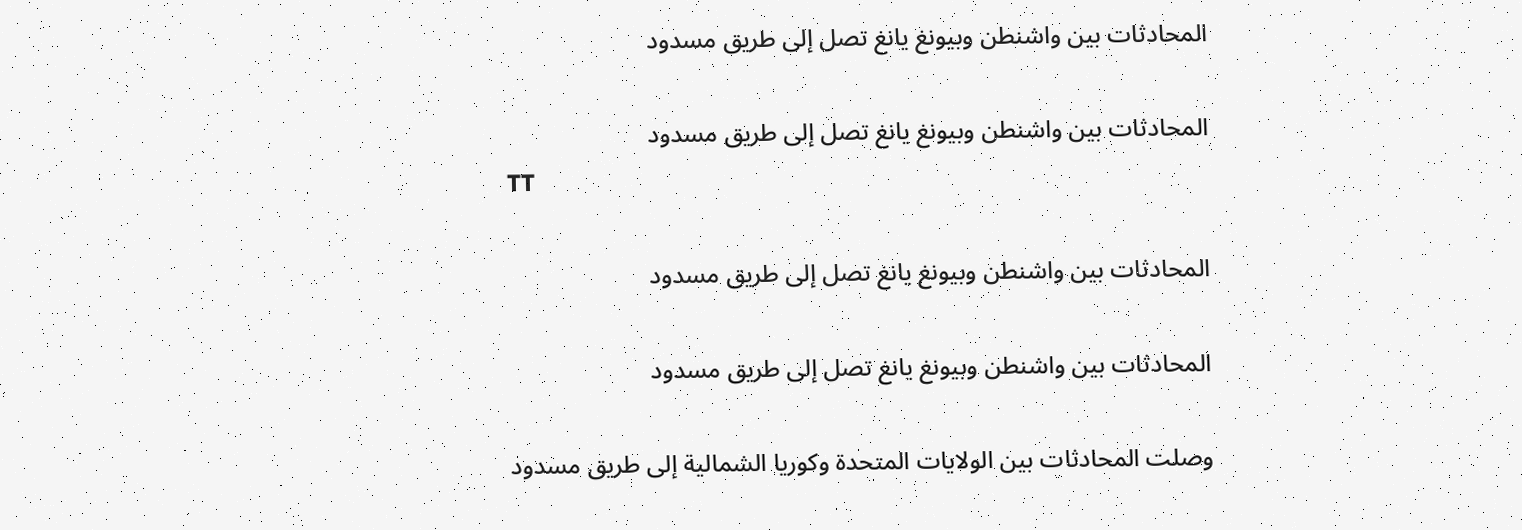المحادثات بين واشنطن وبيونغ يانغ تصل إلى طريق مسدود

المحادثات بين واشنطن وبيونغ يانغ تصل إلى طريق مسدود
TT

المحادثات بين واشنطن وبيونغ يانغ تصل إلى طريق مسدود

المحادثات بين واشنطن وبيونغ يانغ تصل إلى طريق مسدود

وصلت المحادثات بين الولايات المتحدة وكوريا الشمالية إلى طريق مسدود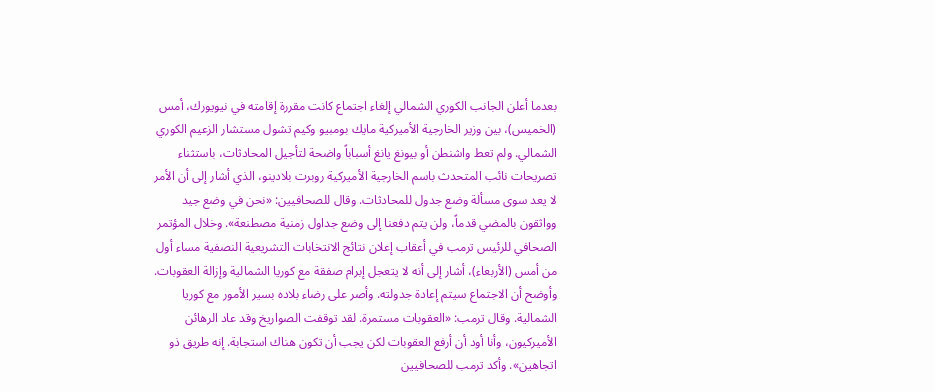بعدما أعلن الجانب الكوري الشمالي إلغاء اجتماع كانت مقررة إقامته في نيويورك، أمس (الخميس)، بين وزير الخارجية الأميركية مايك بومبيو وكيم تشول مستشار الزعيم الكوري الشمالي. ولم تعط واشنطن أو بيونغ يانغ أسباباً واضحة لتأجيل المحادثات، باستثناء تصريحات نائب المتحدث باسم الخارجية الأميركية روبرت بلادينو، الذي أشار إلى أن الأمر لا يعد سوى مسألة وضع جدول للمحادثات. وقال للصحافيين: «نحن في وضع جيد وواثقون بالمضي قدماً، ولن يتم دفعنا إلى وضع جداول زمنية مصطنعة». وخلال المؤتمر الصحافي للرئيس ترمب في أعقاب إعلان نتائج الانتخابات التشريعية النصفية مساء أول من أمس (الأربعاء)، أشار إلى أنه لا يتعجل إبرام صفقة مع كوريا الشمالية وإزالة العقوبات. وأوضح أن الاجتماع سيتم إعادة جدولته. وأصر على رضاء بلاده بسير الأمور مع كوريا الشمالية. وقال ترمب: «العقوبات مستمرة. لقد توقفت الصواريخ وقد عاد الرهائن الأميركيون، وأنا أود أن أرفع العقوبات لكن يجب أن تكون هناك استجابة. إنه طريق ذو اتجاهين». وأكد ترمب للصحافيين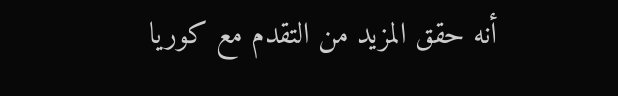أنه حقق المزيد من التقدم مع كوريا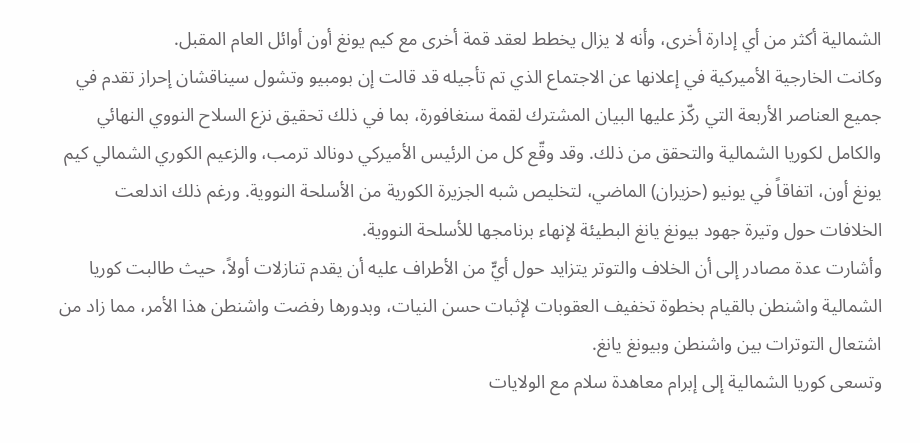الشمالية أكثر من أي إدارة أخرى، وأنه لا يزال يخطط لعقد قمة أخرى مع كيم يونغ أون أوائل العام المقبل.
وكانت الخارجية الأميركية في إعلانها عن الاجتماع الذي تم تأجيله قد قالت إن بومبيو وتشول سيناقشان إحراز تقدم في جميع العناصر الأربعة التي ركّز عليها البيان المشترك لقمة سنغافورة، بما في ذلك تحقيق نزع السلاح النووي النهائي والكامل لكوريا الشمالية والتحقق من ذلك. وقد وقّع كل من الرئيس الأميركي دونالد ترمب، والزعيم الكوري الشمالي كيم يونغ أون، اتفاقاً في يونيو (حزيران) الماضي، لتخليص شبه الجزيرة الكورية من الأسلحة النووية. ورغم ذلك اندلعت الخلافات حول وتيرة جهود بيونغ يانغ البطيئة لإنهاء برنامجها للأسلحة النووية.
وأشارت عدة مصادر إلى أن الخلاف والتوتر يتزايد حول أيٍّ من الأطراف عليه أن يقدم تنازلات أولاً، حيث طالبت كوريا الشمالية واشنطن بالقيام بخطوة تخفيف العقوبات لإثبات حسن النيات، وبدورها رفضت واشنطن هذا الأمر، مما زاد من اشتعال التوترات بين واشنطن وبيونغ يانغ.
وتسعى كوريا الشمالية إلى إبرام معاهدة سلام مع الولايات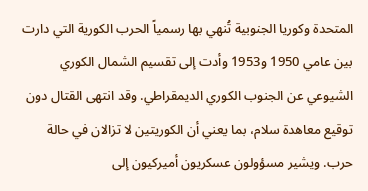المتحدة وكوريا الجنوبية تُنهي بها رسمياً الحرب الكورية التي دارت بين عامي 1950 و1953 وأدت إلى تقسيم الشمال الكوري الشيوعي عن الجنوب الكوري الديمقراطي. وقد انتهى القتال دون توقيع معاهدة سلام، بما يعني أن الكوريتين لا تزالان في حالة حرب. ويشير مسؤولون عسكريون أميركيون إلى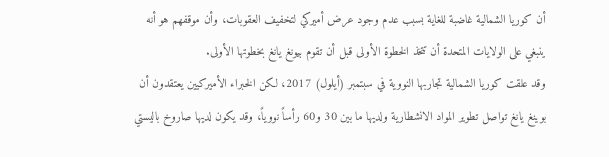أن كوريا الشمالية غاضبة للغاية بسبب عدم وجود عرض أميركي لتخفيف العقوبات، وأن موقفهم هو أنه ينبغي على الولايات المتحدة أن تتخذ الخطوة الأولى قبل أن تقوم بيونغ يانغ بخطوتها الأولى.
وقد علقت كوريا الشمالية تجاربها النووية في سبتمبر (أيلول) 2017، لكن الخبراء الأميركيين يعتقدون أن بوينغ يانغ تواصل تطوير المواد الانشطارية ولديها ما بين 30 و60 رأساً نووياً، وقد يكون لديها صاروخ باليستي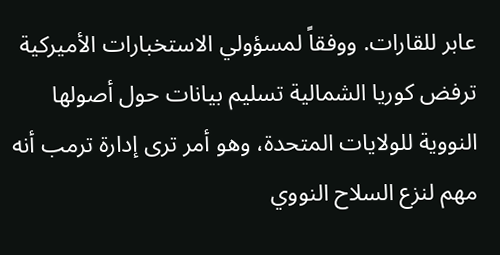عابر للقارات. ووفقاً لمسؤولي الاستخبارات الأميركية ترفض كوريا الشمالية تسليم بيانات حول أصولها النووية للولايات المتحدة، وهو أمر ترى إدارة ترمب أنه مهم لنزع السلاح النووي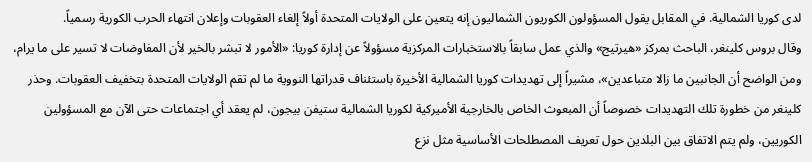لدى كوريا الشمالية. في المقابل يقول المسؤولون الكوريون الشماليون إنه يتعين على الولايات المتحدة أولاً إلغاء العقوبات وإعلان انتهاء الحرب الكورية رسمياً.
وقال بروس كلينغر، الباحث بمركز «هيرتيج» والذي عمل سابقاً بالاستخبارات المركزية مسؤولاً عن إدارة كوريا: «الأمور لا تبشر بالخير لأن المفاوضات لا تسير على ما يرام، ومن الواضح أن الجانبين ما زالا متباعدين»، مشيراً إلى تهديدات كوريا الشمالية الأخيرة باستئناف قدراتها النووية ما لم تقم الولايات المتحدة بتخفيف العقوبات. وحذر كلينغر من خطورة تلك التهديدات خصوصاً أن المبعوث الخاص بالخارجية الأميركية لكوريا الشمالية ستيفن بيجون، لم يعقد أي اجتماعات حتى الآن مع المسؤولين الكوريين، ولم يتم الاتفاق بين البلدين حول تعريف المصطلحات الأساسية مثل نزع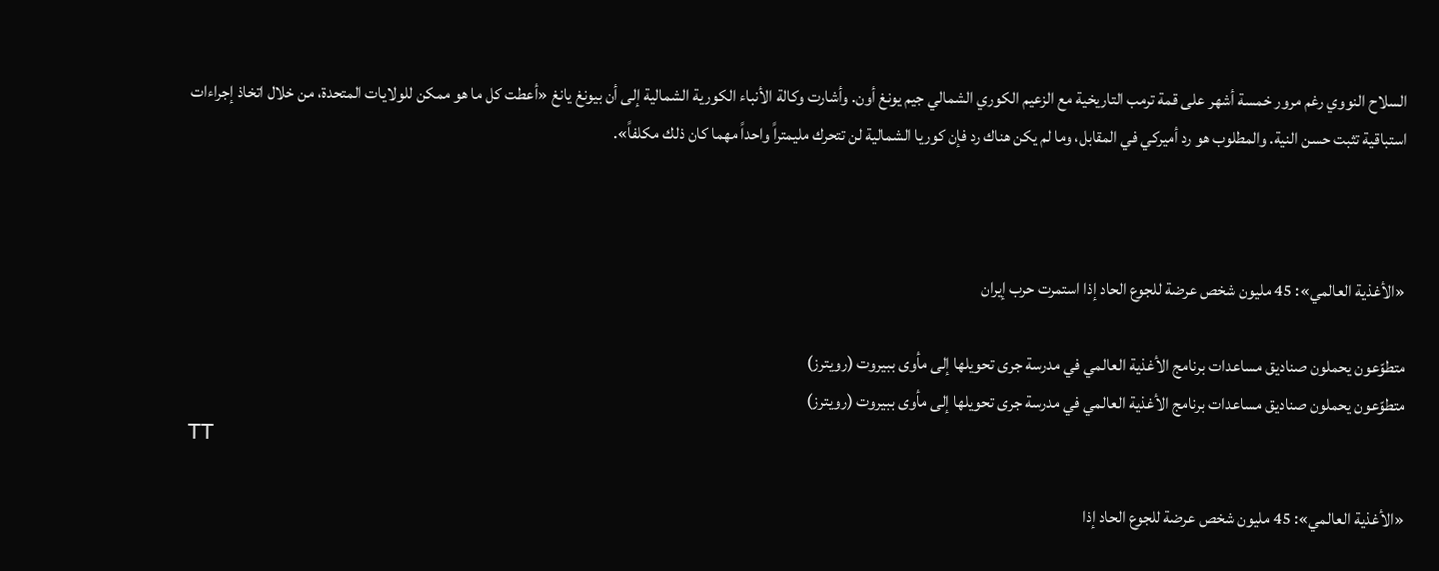السلاح النووي رغم مرور خمسة أشهر على قمة ترمب التاريخية مع الزعيم الكوري الشمالي جيم يونغ أون. وأشارت وكالة الأنباء الكورية الشمالية إلى أن بيونغ يانغ «أعطت كل ما هو ممكن للولايات المتحدة، من خلال اتخاذ إجراءات استباقية تثبت حسن النية. والمطلوب هو رد أميركي في المقابل، وما لم يكن هناك رد فإن كوريا الشمالية لن تتحرك مليمتراً واحداً مهما كان ذلك مكلفاً».



«الأغذية العالمي»: 45 مليون شخص عرضة للجوع الحاد إذا استمرت حرب إيران

متطوّعون يحملون صناديق مساعدات برنامج الأغذية العالمي في مدرسة جرى تحويلها إلى مأوى ببيروت (رويترز)
متطوّعون يحملون صناديق مساعدات برنامج الأغذية العالمي في مدرسة جرى تحويلها إلى مأوى ببيروت (رويترز)
TT

«الأغذية العالمي»: 45 مليون شخص عرضة للجوع الحاد إذا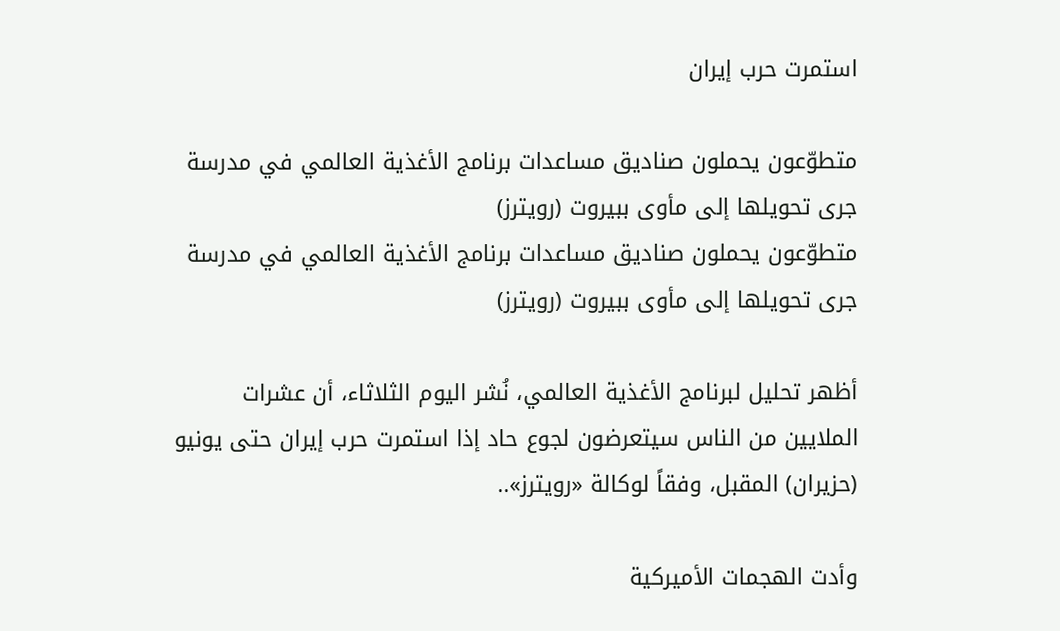استمرت حرب إيران

متطوّعون يحملون صناديق مساعدات برنامج الأغذية العالمي في مدرسة جرى تحويلها إلى مأوى ببيروت (رويترز)
متطوّعون يحملون صناديق مساعدات برنامج الأغذية العالمي في مدرسة جرى تحويلها إلى مأوى ببيروت (رويترز)

أظهر تحليل لبرنامج الأغذية العالمي، نُشر اليوم الثلاثاء، أن عشرات الملايين من الناس سيتعرضون لجوع حاد إذا استمرت حرب إيران حتى يونيو (حزيران) المقبل، وفقاً لوكالة «رويترز»..

وأدت الهجمات الأميركية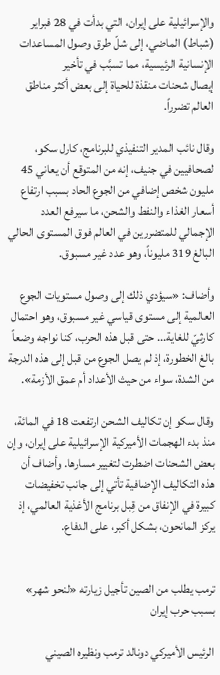والإسرائيلية على إيران، التي بدأت في 28 فبراير (شباط) الماضي، إلى شلّ طرق وصول المساعدات الإنسانية الرئيسية، مما تسبَّب في ‌تأخير إيصال ‌شحنات منقذة للحياة إلى ‌بعض أكثر مناطق العالم تضرراً.

وقال نائب المدير التنفيذي للبرنامج، كارل سكو، لصحافيين في جنيف، إنه من المتوقع أن يعاني 45 مليون شخص إضافي من الجوع الحاد بسبب ارتفاع أسعار الغذاء والنفط والشحن، ما سيرفع العدد الإجمالي للمتضررين في ‌العالم فوق ‌المستوى الحالي البالغ 319 مليوناً، وهو عدد غير ‌مسبوق.

وأضاف: «سيؤدي ذلك إلى وصول مستويات ‌الجوع العالمية إلى مستوى قياسي غير مسبوق، وهو احتمال كارثيّ للغاية... حتى قبل هذه الحرب، كنا نواجه وضعاً بالغ الخطورة، إذ ‌لم يصل الجوع من قبل إلى هذه الدرجة من الشدة، سواء من حيث الأعداد أم عمق الأزمة».

وقال سكو إن تكاليف الشحن ارتفعت 18 في المائة، منذ بدء الهجمات الأميركية الإسرائيلية على إيران، وإن بعض الشحنات اضطرت لتغيير مسارها. وأضاف أن هذه التكاليف الإضافية تأتي إلى جانب تخفيضات كبيرة في الإنفاق من قِبل برنامج الأغذية العالمي، إذ يركز المانحون، بشكل أكبر، على الدفاع.


ترمب يطلب من الصين تأجيل زيارته «لنحو شهر» بسبب حرب إيران

الرئيس الأميركي دونالد ترمب ونظيره الصيني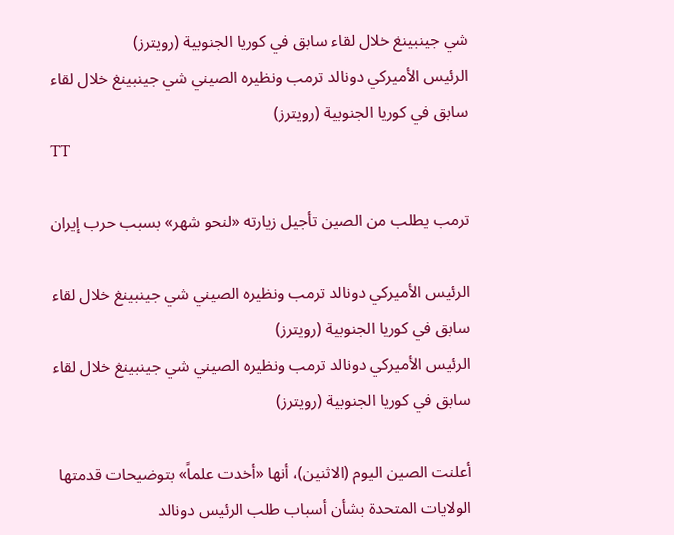شي جينبينغ خلال لقاء سابق في كوريا الجنوبية (رويترز)
الرئيس الأميركي دونالد ترمب ونظيره الصيني شي جينبينغ خلال لقاء سابق في كوريا الجنوبية (رويترز)
TT

ترمب يطلب من الصين تأجيل زيارته «لنحو شهر» بسبب حرب إيران

الرئيس الأميركي دونالد ترمب ونظيره الصيني شي جينبينغ خلال لقاء سابق في كوريا الجنوبية (رويترز)
الرئيس الأميركي دونالد ترمب ونظيره الصيني شي جينبينغ خلال لقاء سابق في كوريا الجنوبية (رويترز)

أعلنت الصين اليوم (الاثنين)، أنها «أخدت علماً» بتوضيحات قدمتها الولايات المتحدة بشأن أسباب طلب الرئيس دونالد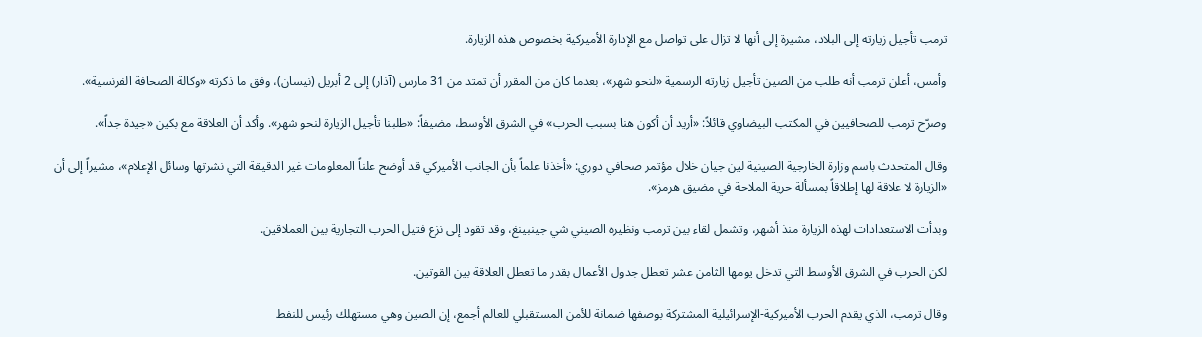ترمب تأجيل زيارته إلى البلاد، مشيرة إلى أنها لا تزال على تواصل مع الإدارة الأميركية بخصوص هذه الزيارة.

وأمس، أعلن ترمب أنه طلب من الصين تأجيل زيارته الرسمية «لنحو شهر»، بعدما كان من المقرر أن تمتد من 31 مارس (آذار) إلى 2 أبريل (نيسان)، وفق ما ذكرته «وكالة الصحافة الفرنسية».

وصرّح ترمب للصحافيين في المكتب البيضاوي قائلاً: «أريد أن أكون هنا بسبب الحرب» في الشرق الأوسط، مضيفاً: «طلبنا تأجيل الزيارة لنحو شهر». وأكد أن العلاقة مع بكين «جيدة جداً».

وقال المتحدث باسم وزارة الخارجية الصينية لين جيان خلال مؤتمر صحافي دوري: «أخذنا علماً بأن الجانب الأميركي قد أوضح علناً المعلومات غير الدقيقة التي نشرتها وسائل الإعلام»، مشيراً إلى أن «الزيارة لا علاقة لها إطلاقاً بمسألة حرية الملاحة في مضيق هرمز».

وبدأت الاستعدادات لهذه الزيارة منذ أشهر، وتشمل لقاء بين ترمب ونظيره الصيني شي جينبينغ، وقد تقود إلى نزع فتيل الحرب التجارية بين العملاقين.

لكن الحرب في الشرق الأوسط التي تدخل يومها الثامن عشر تعطل جدول الأعمال بقدر ما تعطل العلاقة بين القوتين.

وقال ترمب، الذي يقدم الحرب الأميركية-الإسرائيلية المشتركة بوصفها ضمانة للأمن المستقبلي للعالم أجمع، إن الصين وهي مستهلك رئيس للنفط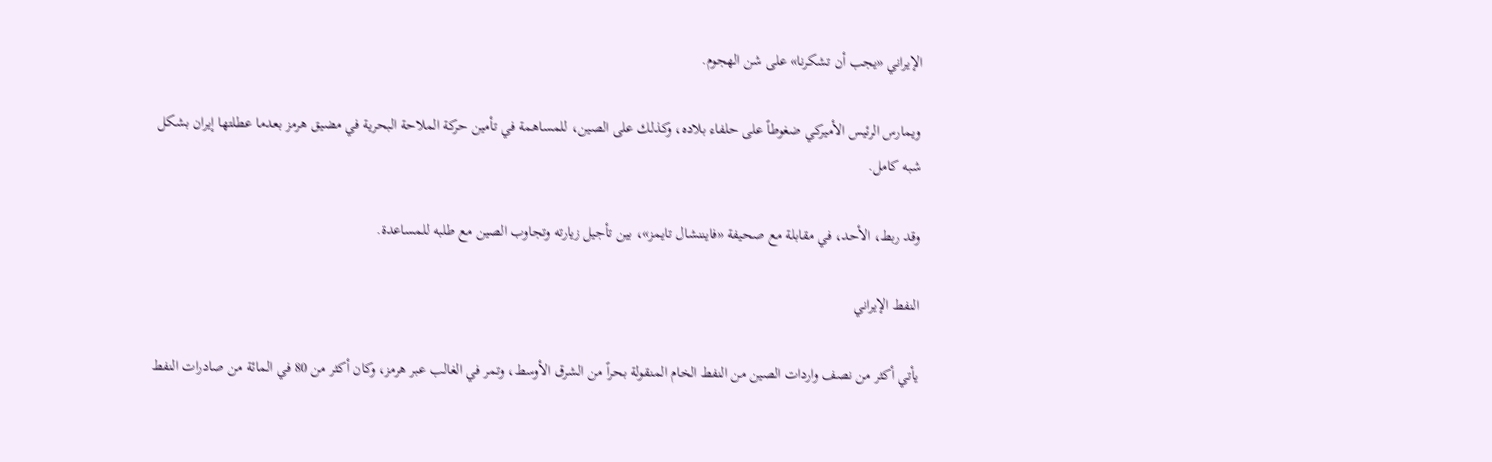الإيراني «يجب أن تشكرنا» على شن الهجوم.

ويمارس الرئيس الأميركي ضغوطاً على حلفاء بلاده، وكذلك على الصين، للمساهمة في تأمين حركة الملاحة البحرية في مضيق هرمز بعدما عطلتها إيران بشكل شبه كامل.

وقد ربط، الأحد، في مقابلة مع صحيفة «فايننشال تايمز»، بين تأجيل زيارته وتجاوب الصين مع طلبه للمساعدة.

النفط الإيراني

يأتي أكثر من نصف واردات الصين من النفط الخام المنقولة بحراً من الشرق الأوسط، وتمر في الغالب عبر هرمز، وكان أكثر من 80 في المائة من صادرات النفط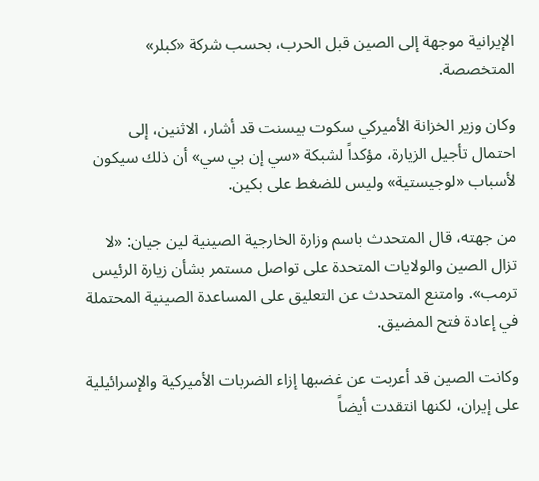الإيرانية موجهة إلى الصين قبل الحرب، بحسب شركة «كبلر» المتخصصة.

وكان وزير الخزانة الأميركي سكوت بيسنت قد أشار، الاثنين، إلى احتمال تأجيل الزيارة، مؤكداً لشبكة «سي إن بي سي» أن ذلك سيكون لأسباب «لوجيستية» وليس للضغط على بكين.

من جهته، قال المتحدث باسم وزارة الخارجية الصينية لين جيان: «لا تزال الصين والولايات المتحدة على تواصل مستمر بشأن زيارة الرئيس ترمب». وامتنع المتحدث عن التعليق على المساعدة الصينية المحتملة في إعادة فتح المضيق.

وكانت الصين قد أعربت عن غضبها إزاء الضربات الأميركية والإسرائيلية على إيران، لكنها انتقدت أيضاً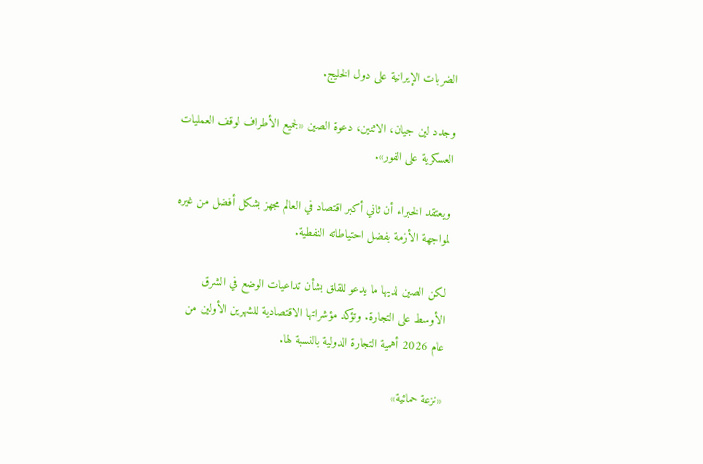الضربات الإيرانية على دول الخليج.

وجدد لين جيان، الاثنين، دعوة الصين «لجميع الأطراف لوقف العمليات العسكرية على الفور».

ويعتقد الخبراء أن ثاني أكبر اقتصاد في العالم مجهز بشكل أفضل من غيره لمواجهة الأزمة بفضل احتياطاته النفطية.

لكن الصين لديها ما يدعو للقلق بشأن تداعيات الوضع في الشرق الأوسط على التجارة. وتؤكد مؤشراتها الاقتصادية للشهرين الأولين من عام 2026 أهمية التجارة الدولية بالنسبة لها.

«نزعة حمائية»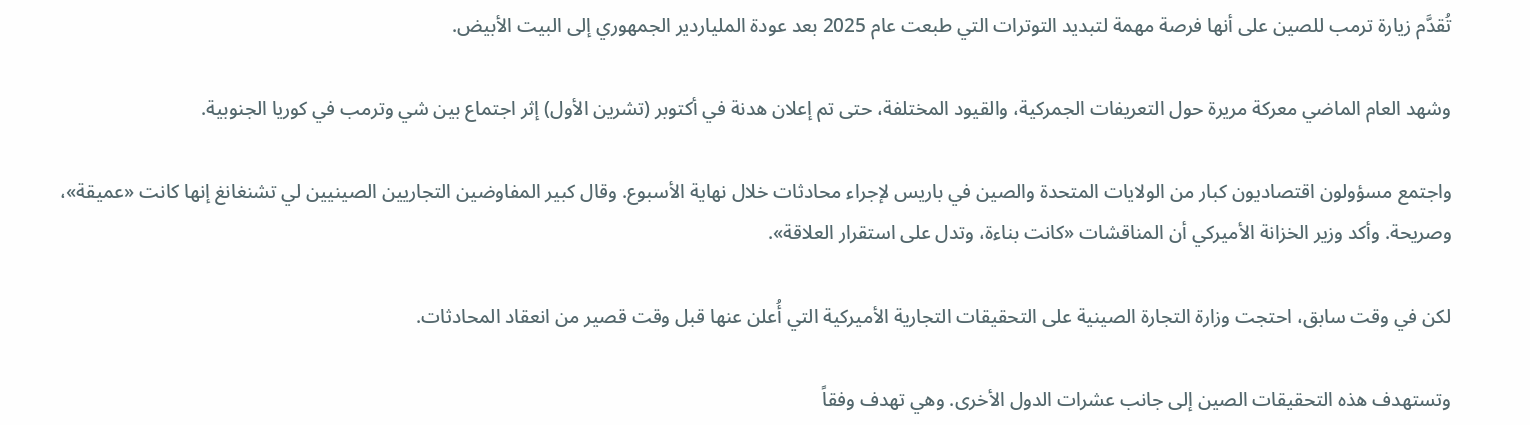تُقدَّم زيارة ترمب للصين على أنها فرصة مهمة لتبديد التوترات التي طبعت عام 2025 بعد عودة الملياردير الجمهوري إلى البيت الأبيض.

وشهد العام الماضي معركة مريرة حول التعريفات الجمركية، والقيود المختلفة، حتى تم إعلان هدنة في أكتوبر (تشرين الأول) إثر اجتماع بين شي وترمب في كوريا الجنوبية.

واجتمع مسؤولون اقتصاديون كبار من الولايات المتحدة والصين في باريس لإجراء محادثات خلال نهاية الأسبوع. وقال كبير المفاوضين التجاريين الصينيين لي تشنغانغ إنها كانت «عميقة»، وصريحة. وأكد وزير الخزانة الأميركي أن المناقشات «كانت بناءة، وتدل على استقرار العلاقة».

لكن في وقت سابق، احتجت وزارة التجارة الصينية على التحقيقات التجارية الأميركية التي أُعلن عنها قبل وقت قصير من انعقاد المحادثات.

وتستهدف هذه التحقيقات الصين إلى جانب عشرات الدول الأخرى. وهي تهدف وفقاً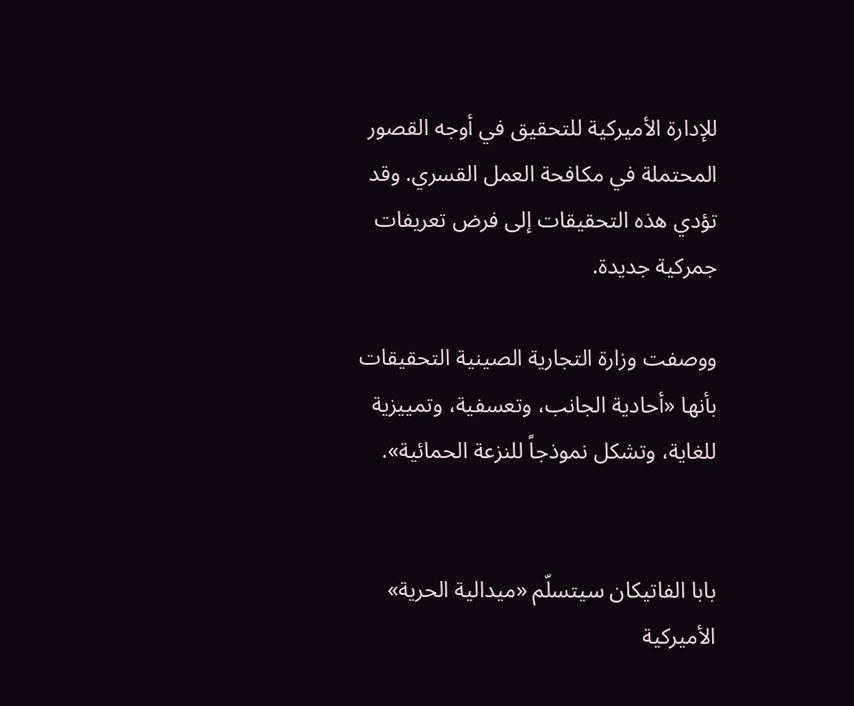للإدارة الأميركية للتحقيق في أوجه القصور المحتملة في مكافحة العمل القسري. وقد تؤدي هذه التحقيقات إلى فرض تعريفات جمركية جديدة.

ووصفت وزارة التجارية الصينية التحقيقات بأنها «أحادية الجانب، وتعسفية، وتمييزية للغاية، وتشكل نموذجاً للنزعة الحمائية».


بابا الفاتيكان سيتسلّم «ميدالية الحرية» الأميركية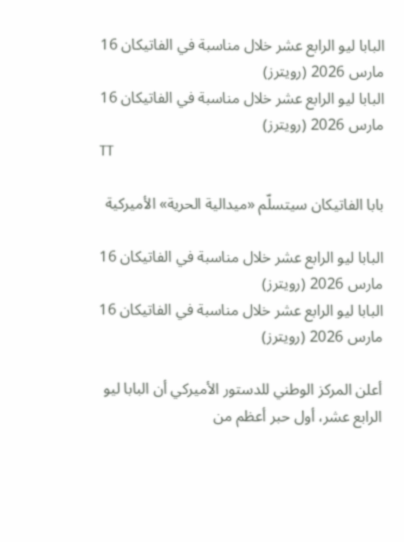البابا ليو الرابع عشر خلال مناسبة في الفاتيكان 16 مارس 2026 (رويترز)
البابا ليو الرابع عشر خلال مناسبة في الفاتيكان 16 مارس 2026 (رويترز)
TT

بابا الفاتيكان سيتسلّم «ميدالية الحرية» الأميركية

البابا ليو الرابع عشر خلال مناسبة في الفاتيكان 16 مارس 2026 (رويترز)
البابا ليو الرابع عشر خلال مناسبة في الفاتيكان 16 مارس 2026 (رويترز)

أعلن المركز الوطني للدستور الأميركي أن البابا ليو الرابع عشر، أول حبر أعظم من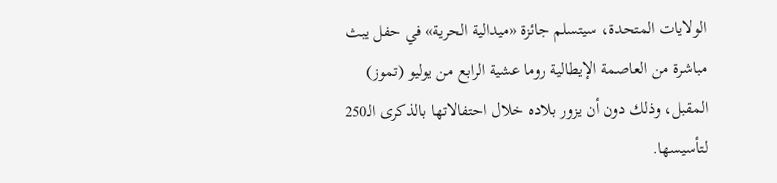الولايات المتحدة، سيتسلم جائزة «ميدالية الحرية» في حفل يبث مباشرة من العاصمة الإيطالية روما عشية الرابع من يوليو (تموز) المقبل، وذلك دون أن يزور بلاده خلال احتفالاتها بالذكرى الـ250 لتأسيسها.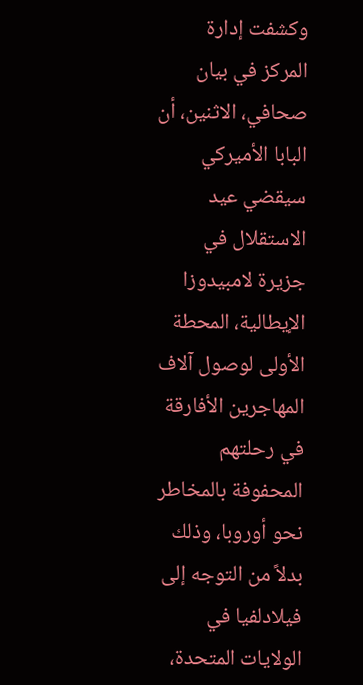وكشفت إدارة المركز في بيان صحافي، الاثنين، أن البابا الأميركي سيقضي عيد الاستقلال في جزيرة لامبيدوزا الإيطالية، المحطة الأولى لوصول آلاف المهاجرين الأفارقة في رحلتهم المحفوفة بالمخاطر نحو أوروبا، وذلك بدلاً من التوجه إلى فيلادلفيا في الولايات المتحدة،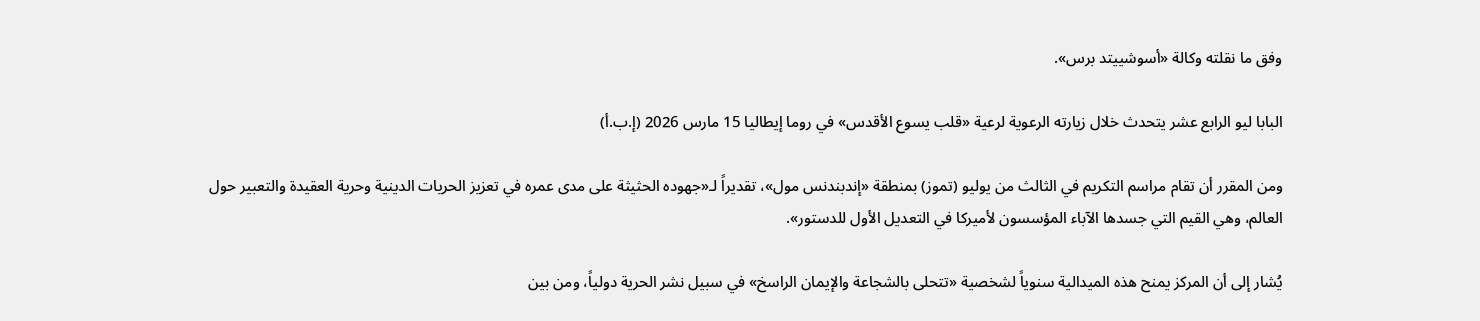وفق ما نقلته وكالة «أسوشييتد برس».

البابا ليو الرابع عشر يتحدث خلال زيارته الرعوية لرعية «قلب يسوع الأقدس» في روما إيطاليا 15 مارس 2026 (إ.ب.أ)

ومن المقرر أن تقام مراسم التكريم في الثالث من يوليو (تموز) بمنطقة «إندبندنس مول»، تقديراً لـ«جهوده الحثيثة على مدى عمره في تعزيز الحريات الدينية وحرية العقيدة والتعبير حول العالم، وهي القيم التي جسدها الآباء المؤسسون لأميركا في التعديل الأول للدستور».

يُشار إلى أن المركز يمنح هذه الميدالية سنوياً لشخصية «تتحلى بالشجاعة والإيمان الراسخ» في سبيل نشر الحرية دولياً، ومن بين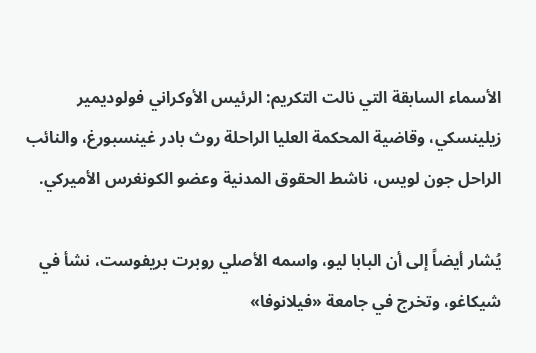الأسماء السابقة التي نالت التكريم: الرئيس الأوكراني فولوديمير زيلينسكي، وقاضية المحكمة العليا الراحلة روث بادر غينسبورغ، والنائب الراحل جون لويس، ناشط الحقوق المدنية وعضو الكونغرس الأميركي.

يُشار أيضاً إلى أن البابا ليو، واسمه الأصلي روبرت بريفوست، نشأ في شيكاغو، وتخرج في جامعة «فيلانوفا»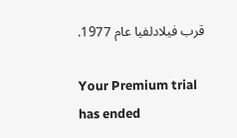قرب فيلادلفيا عام 1977.

Your Premium trial has ended